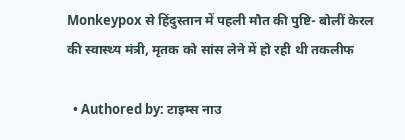Monkeypox से हिंदुस्तान में पहली मौत की पुष्टि- बोलीं केरल की स्वास्थ्य मंत्री, मृतक को सांस लेने में हो रही थी तकलीफ

  • Authored by: टाइम्स नाउ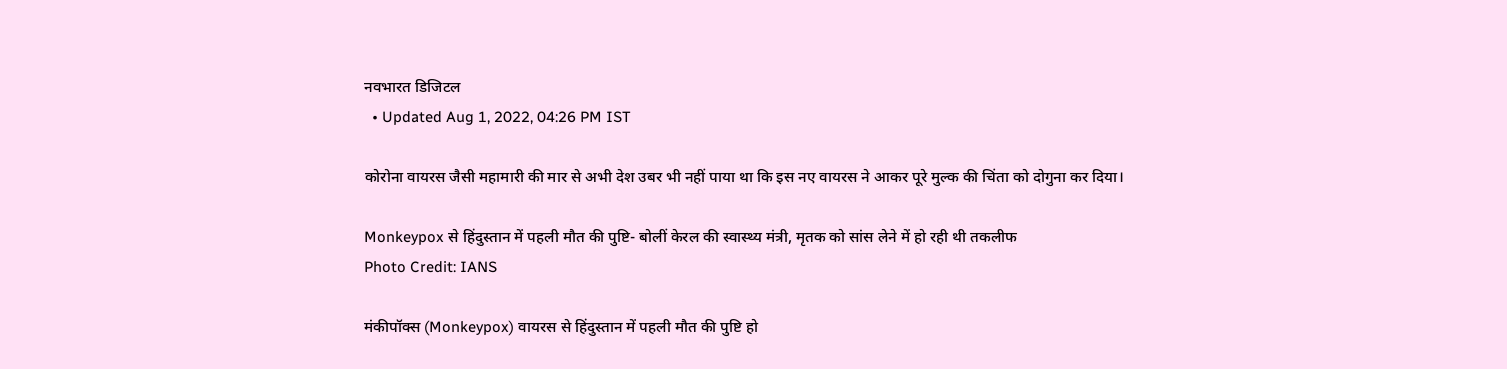नवभारत डिजिटल
  • Updated Aug 1, 2022, 04:26 PM IST

कोरोना वायरस जैसी महामारी की मार से अभी देश उबर भी नहीं पाया था कि इस नए वायरस ने आकर पूरे मुल्क की चिंता को दोगुना कर दिया।

Monkeypox से हिंदुस्तान में पहली मौत की पुष्टि- बोलीं केरल की स्वास्थ्य मंत्री, मृतक को सांस लेने में हो रही थी तकलीफ
Photo Credit: IANS

मंकीपॉक्स (Monkeypox) वायरस से हिंदुस्तान में पहली मौत की पुष्टि हो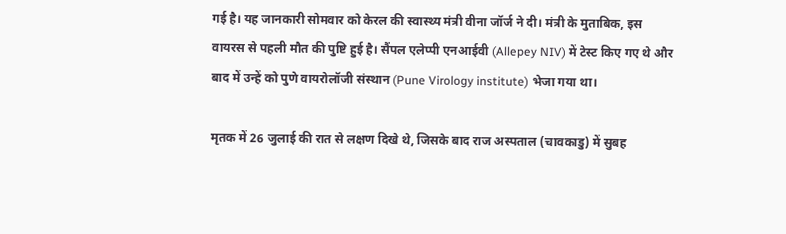गई है। यह जानकारी सोमवार को केरल की स्वास्थ्य मंत्री वीना जॉर्ज ने दी। मंत्री के मुताबिक, इस वायरस से पहली मौत की पुष्टि हुई है। सैंपल एलेप्पी एनआईवी (Allepey NIV) में टेस्ट किए गए थे और बाद में उन्हें को पुणे वायरोलॉजी संस्थान (Pune Virology institute) भेजा गया था।

मृतक में 26 जुलाई की रात से लक्षण दिखे थे, जिसके बाद राज अस्पताल (चावकाडु) में सुबह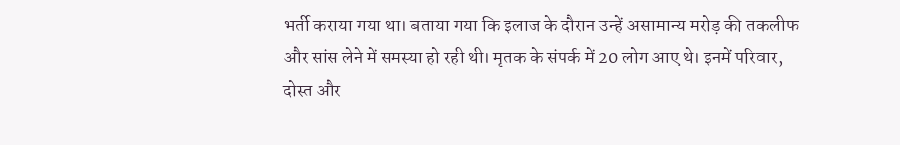भर्ती कराया गया था। बताया गया कि इलाज के दौरान उन्हें असामान्य मरोड़ की तकलीफ और सांस लेने में समस्या हो रही थी। मृतक के संपर्क में 20 लोग आए थे। इनमें परिवार, दोस्त और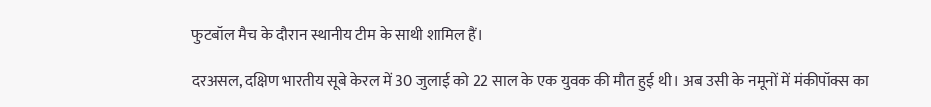फुटबॉल मैच के दौरान स्थानीय टीम के साथी शामिल हैं।

दरअसल, दक्षिण भारतीय सूबे केरल में 30 जुलाई को 22 साल के एक युवक की मौत हुई थी। अब उसी के नमूनों में मंकीपॉक्स का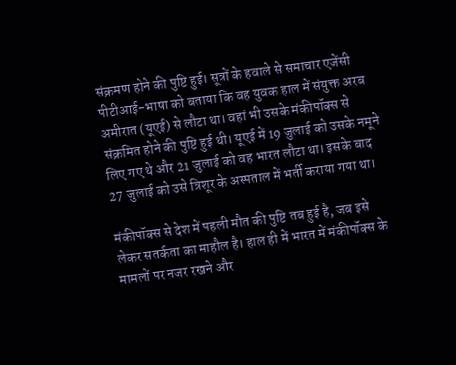संक्रमण होने की पुष्टि हुई। सूत्रों के हवाले से समाचार एजेंसी पीटीआई-भाषा को बताया कि वह युवक हाल में संयुक्त अरब अमीरात (यूएई) से लौटा था। वहां भी उसके मंकीपॉक्स से संक्रमित होने की पुष्टि हुई थी। यूएई में 19 जुलाई को उसके नमूने लिए गए थे और 21 जुलाई को वह भारत लौटा था। इसके बाद 27 जुलाई को उसे त्रिशूर के अस्पताल में भर्ती कराया गया था।

मंकीपॉक्स से देश में पहली मौत की पुष्टि तब हुई है, जब इसे लेकर सतर्कता का माहौल है। हाल ही में भारत में मंकीपॉक्स के मामलों पर नजर रखने और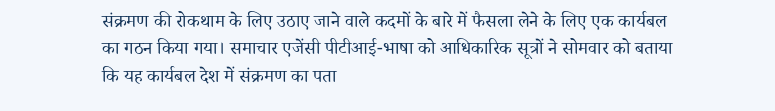संक्रमण की रोकथाम के लिए उठाए जाने वाले कदमों के बारे में फैसला लेने के लिए एक कार्यबल का गठन किया गया। समाचार एजेंसी पीटीआई-भाषा को आधिकारिक सूत्रों ने सोमवार को बताया कि यह कार्यबल देश में संक्रमण का पता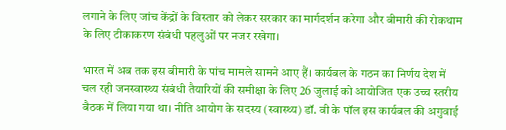लगाने के लिए जांच केंद्रों के विस्तार को लेकर सरकार का मार्गदर्शन करेगा और बीमारी की रोकथाम के लिए टीकाकरण संबंधी पहलुओं पर नजर रखेगा।

भारत में अब तक इस बीमारी के पांच मामले सामने आए हैं। कार्यबल के गठन का निर्णय देश में चल रही जनस्वास्थ्य संबंधी तैयारियों की समीक्षा के लिए 26 जुलाई को आयोजित एक उच्च स्तरीय बैठक में लिया गया था। नीति आयोग के सदस्य (स्वास्थ्य) डॉ. वी के पॉल इस कार्यबल की अगुवाई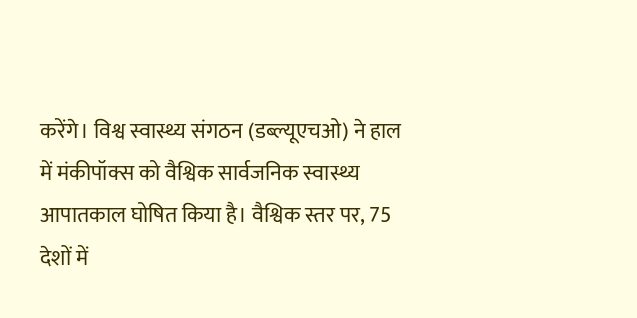करेंगे। विश्व स्वास्थ्य संगठन (डब्ल्यूएचओ) ने हाल में मंकीपॉक्स को वैश्विक सार्वजनिक स्वास्थ्य आपातकाल घोषित किया है। वैश्विक स्तर पर, 75 देशों में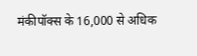मंकीपॉक्स के 16,000 से अधिक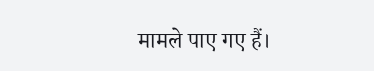मामले पाए गए हैं।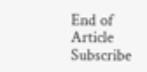End of Article
Subscribe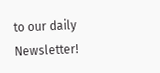to our daily Newsletter!